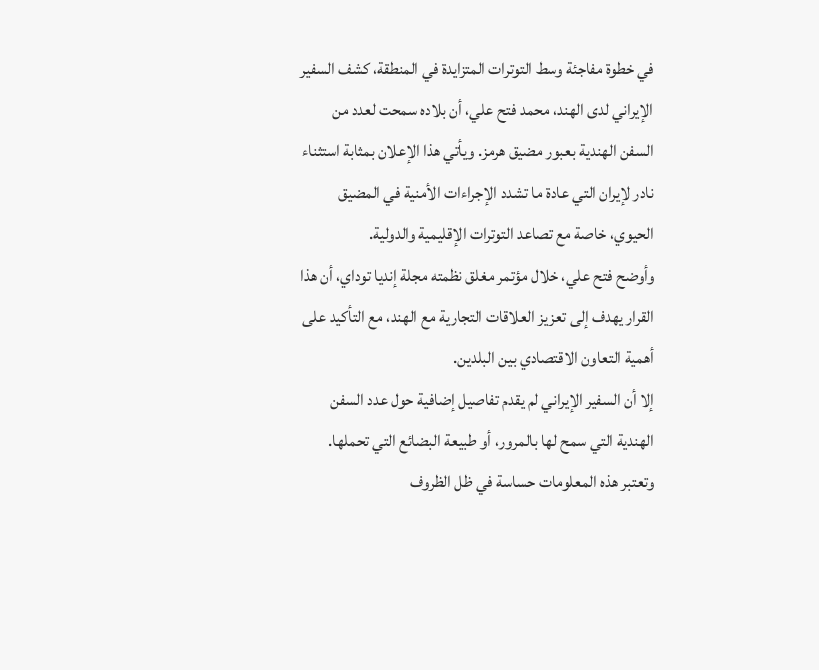في خطوة مفاجئة وسط التوترات المتزايدة في المنطقة، كشف السفير الإيراني لدى الهند، محمد فتح علي، أن بلاده سمحت لعدد من السفن الهندية بعبور مضيق هرمز. ويأتي هذا الإعلان بمثابة استثناء نادر لإيران التي عادة ما تشدد الإجراءات الأمنية في المضيق الحيوي، خاصة مع تصاعد التوترات الإقليمية والدولية.
وأوضح فتح علي، خلال مؤتمر مغلق نظمته مجلة إنديا توداي، أن هذا القرار يهدف إلى تعزيز العلاقات التجارية مع الهند، مع التأكيد على أهمية التعاون الاقتصادي بين البلدين.
إلا أن السفير الإيراني لم يقدم تفاصيل إضافية حول عدد السفن الهندية التي سمح لها بالمرور، أو طبيعة البضائع التي تحملها. وتعتبر هذه المعلومات حساسة في ظل الظروف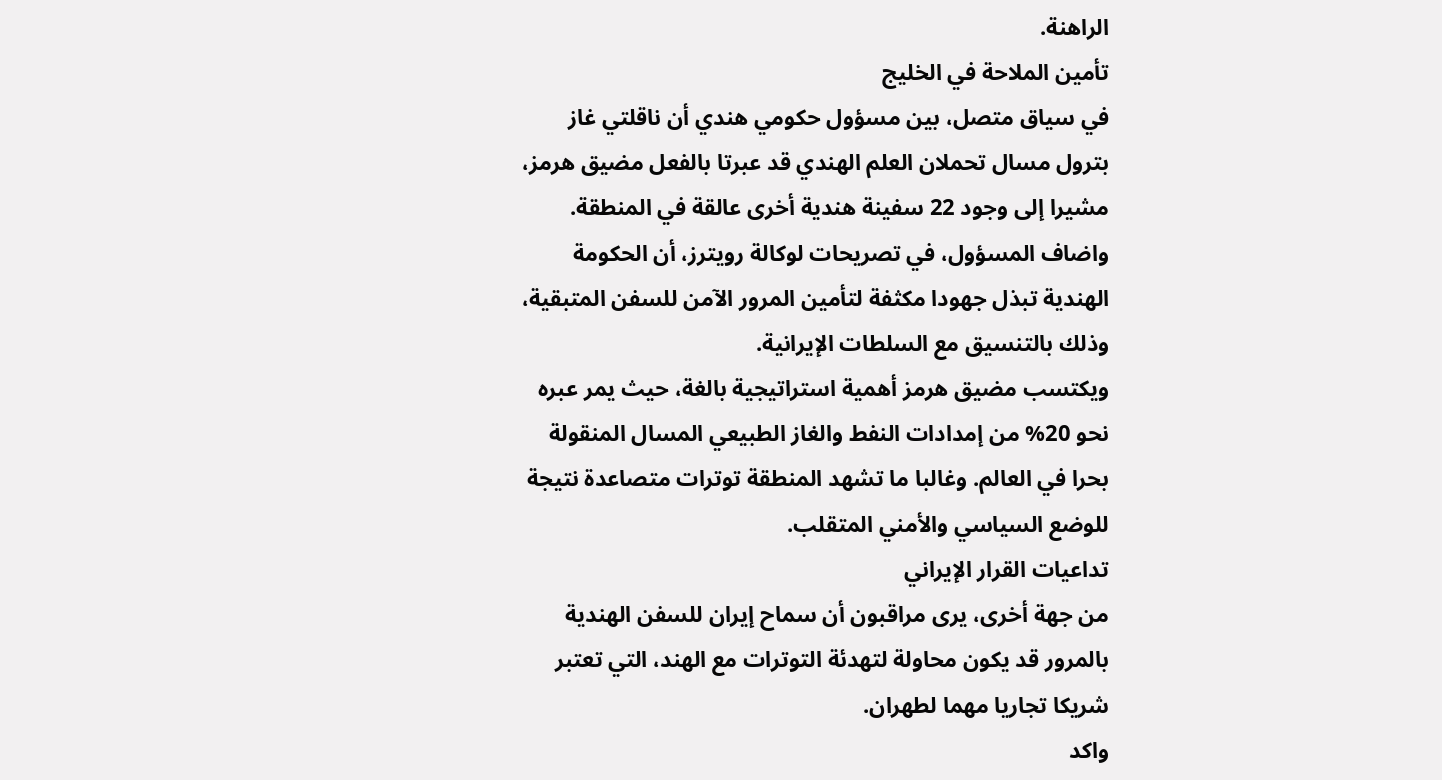الراهنة.
تأمين الملاحة في الخليج
في سياق متصل، بين مسؤول حكومي هندي أن ناقلتي غاز بترول مسال تحملان العلم الهندي قد عبرتا بالفعل مضيق هرمز، مشيرا إلى وجود 22 سفينة هندية أخرى عالقة في المنطقة.
واضاف المسؤول، في تصريحات لوكالة رويترز، أن الحكومة الهندية تبذل جهودا مكثفة لتأمين المرور الآمن للسفن المتبقية، وذلك بالتنسيق مع السلطات الإيرانية.
ويكتسب مضيق هرمز أهمية استراتيجية بالغة، حيث يمر عبره نحو 20% من إمدادات النفط والغاز الطبيعي المسال المنقولة بحرا في العالم. وغالبا ما تشهد المنطقة توترات متصاعدة نتيجة للوضع السياسي والأمني المتقلب.
تداعيات القرار الإيراني
من جهة أخرى، يرى مراقبون أن سماح إيران للسفن الهندية بالمرور قد يكون محاولة لتهدئة التوترات مع الهند، التي تعتبر شريكا تجاريا مهما لطهران.
واكد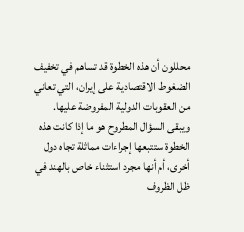محللون أن هذه الخطوة قد تساهم في تخفيف الضغوط الاقتصادية على إيران، التي تعاني من العقوبات الدولية المفروضة عليها.
ويبقى السؤال المطروح هو ما إذا كانت هذه الخطوة ستتبعها إجراءات مماثلة تجاه دول أخرى، أم أنها مجرد استثناء خاص بالهند في ظل الظروف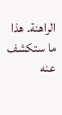الراهنة. هذا ما ستكشف عنه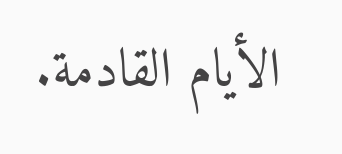الأيام القادمة.